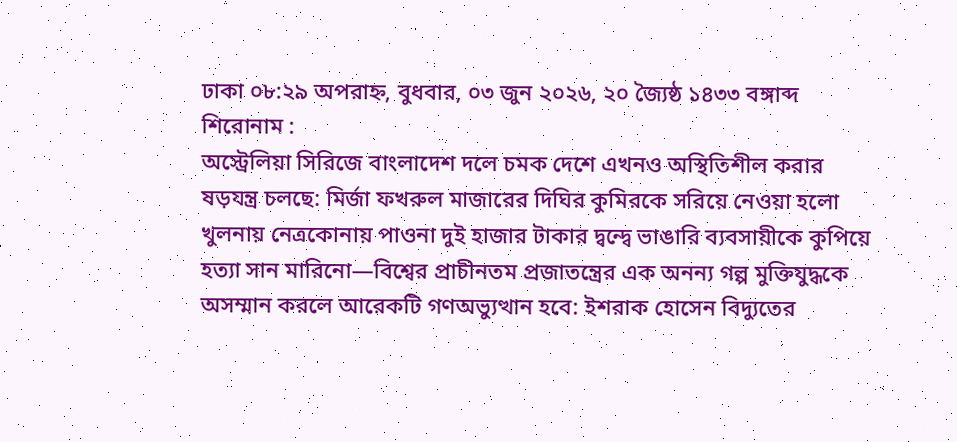ঢাকা ০৮:২৯ অপরাহ্ন, বুধবার, ০৩ জুন ২০২৬, ২০ জ্যৈষ্ঠ ১৪৩৩ বঙ্গাব্দ
শিরোনাম :
অস্ট্রেলিয়া সিরিজে বাংলাদেশ দলে চমক দেশে এখনও অস্থিতিশীল করার ষড়যন্ত্র চলছে: মির্জা ফখরুল মাজারের দিঘির কুমিরকে সরিয়ে নেওয়া হলো খুলনায় নেত্রকোনায় পাওনা দুই হাজার টাকার দ্বন্দ্বে ভাঙারি ব্যবসায়ীকে কুপিয়ে হত্যা সান মারিনো—বিশ্বের প্রাচীনতম প্রজাতন্ত্রের এক অনন্য গল্প মুক্তিযুদ্ধকে অসম্মান করলে আরেকটি গণঅভ্যুত্থান হবে: ইশরাক হোসেন বিদ্যুতের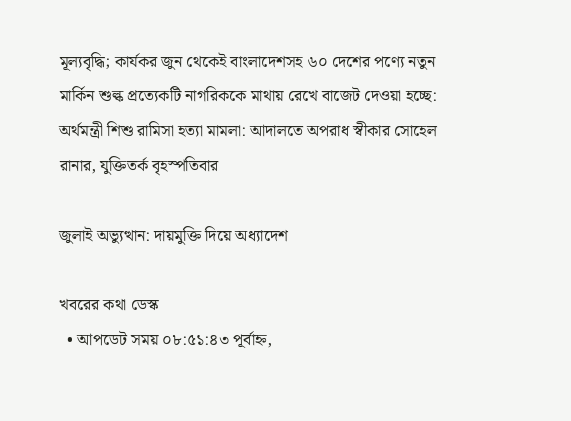মূল্যবৃদ্ধি; কার্যকর জুন থেকেই বাংলাদেশসহ ৬০ দেশের পণ্যে নতুন মার্কিন শুল্ক প্রত্যেকটি নাগরিককে মাথায় রেখে বাজেট দেওয়া হচ্ছে: অর্থমন্ত্রী শিশু রামিসা হত্যা মামলা: আদালতে অপরাধ স্বীকার সোহেল রানার, যুক্তিতর্ক বৃহস্পতিবার

জুলাই অভ্যুত্থান: দায়মুক্তি দিয়ে অধ্যাদেশ

খবরের কথা ডেস্ক
  • আপডেট সময় ০৮:৫১:৪৩ পূর্বাহ্ন,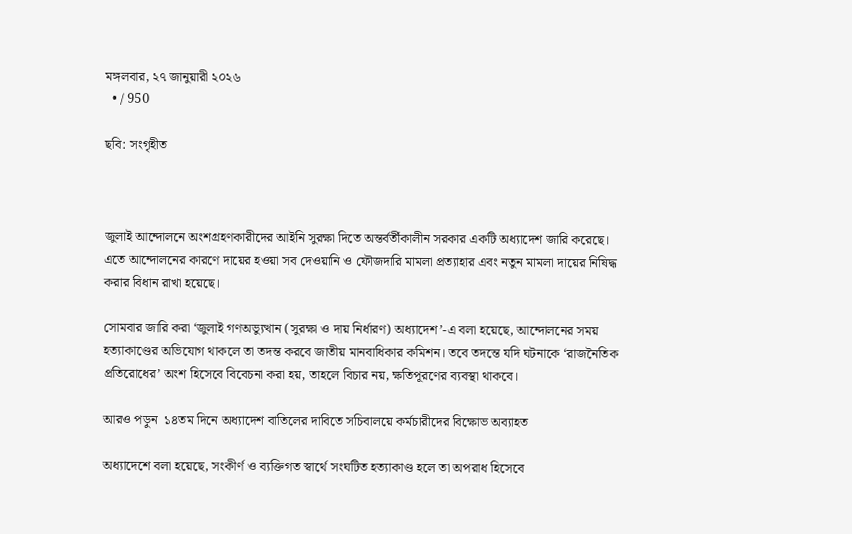মঙ্গলবার, ২৭ জানুয়ারী ২০২৬
  • / 950

ছবি: সংগৃহীত



জুলাই আন্দোলনে অংশগ্রহণকারীদের আইনি সুরক্ষা দিতে অন্তর্বর্তীকালীন সরকার একটি অধ্যাদেশ জারি করেছে। এতে আন্দোলনের কারণে দায়ের হওয়া সব দেওয়ানি ও ফৌজদারি মামলা প্রত্যাহার এবং নতুন মামলা দায়ের নিষিদ্ধ করার বিধান রাখা হয়েছে।

সোমবার জারি করা ‘জুলাই গণঅভ্যুত্থান (সুরক্ষা ও দায় নির্ধারণ) অধ্যাদেশ’-এ বলা হয়েছে, আন্দোলনের সময় হত্যাকাণ্ডের অভিযোগ থাকলে তা তদন্ত করবে জাতীয় মানবাধিকার কমিশন। তবে তদন্তে যদি ঘটনাকে ‘রাজনৈতিক প্রতিরোধের’ অংশ হিসেবে বিবেচনা করা হয়, তাহলে বিচার নয়, ক্ষতিপূরণের ব্যবস্থা থাকবে।

আরও পড়ুন  ১৪তম দিনে অধ্যাদেশ বাতিলের দাবিতে সচিবালয়ে কর্মচারীদের বিক্ষোভ অব্যাহত

অধ্যাদেশে বলা হয়েছে, সংকীর্ণ ও ব্যক্তিগত স্বার্থে সংঘটিত হত্যাকাণ্ড হলে তা অপরাধ হিসেবে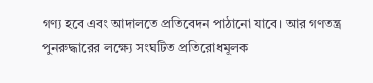গণ্য হবে এবং আদালতে প্রতিবেদন পাঠানো যাবে। আর গণতন্ত্র পুনরুদ্ধারের লক্ষ্যে সংঘটিত প্রতিরোধমূলক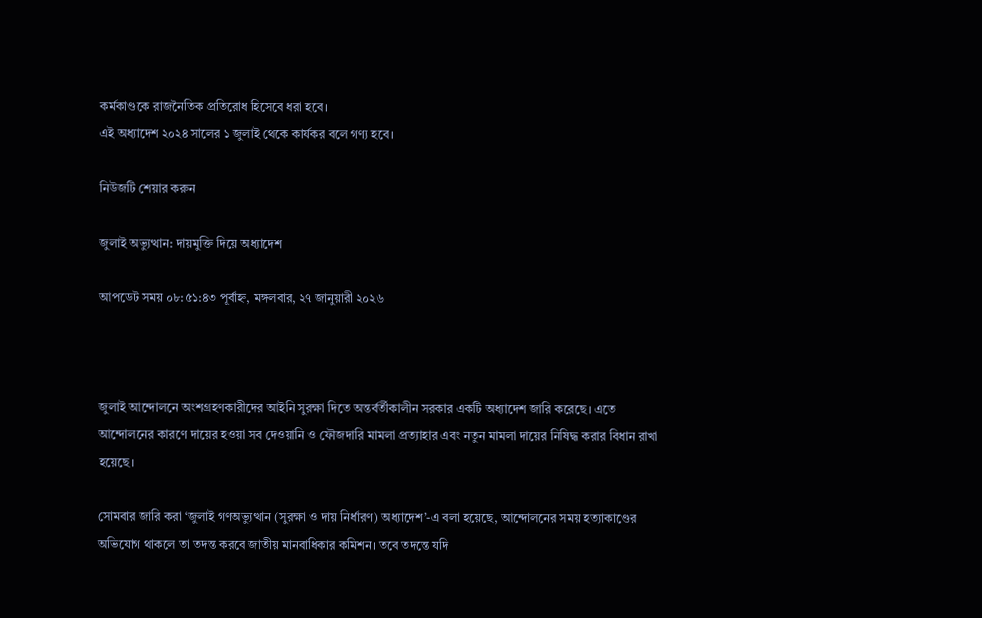কর্মকাণ্ডকে রাজনৈতিক প্রতিরোধ হিসেবে ধরা হবে।
এই অধ্যাদেশ ২০২৪ সালের ১ জুলাই থেকে কার্যকর বলে গণ্য হবে।

নিউজটি শেয়ার করুন

জুলাই অভ্যুত্থান: দায়মুক্তি দিয়ে অধ্যাদেশ

আপডেট সময় ০৮:৫১:৪৩ পূর্বাহ্ন, মঙ্গলবার, ২৭ জানুয়ারী ২০২৬



জুলাই আন্দোলনে অংশগ্রহণকারীদের আইনি সুরক্ষা দিতে অন্তর্বর্তীকালীন সরকার একটি অধ্যাদেশ জারি করেছে। এতে আন্দোলনের কারণে দায়ের হওয়া সব দেওয়ানি ও ফৌজদারি মামলা প্রত্যাহার এবং নতুন মামলা দায়ের নিষিদ্ধ করার বিধান রাখা হয়েছে।

সোমবার জারি করা ‘জুলাই গণঅভ্যুত্থান (সুরক্ষা ও দায় নির্ধারণ) অধ্যাদেশ’-এ বলা হয়েছে, আন্দোলনের সময় হত্যাকাণ্ডের অভিযোগ থাকলে তা তদন্ত করবে জাতীয় মানবাধিকার কমিশন। তবে তদন্তে যদি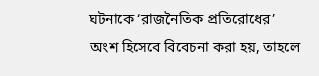ঘটনাকে ‘রাজনৈতিক প্রতিরোধের’ অংশ হিসেবে বিবেচনা করা হয়, তাহলে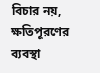বিচার নয়, ক্ষতিপূরণের ব্যবস্থা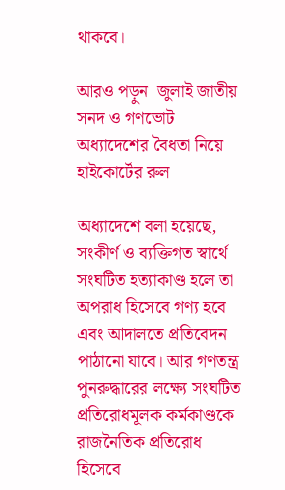থাকবে।

আরও পড়ুন  জুলাই জাতীয় সনদ ও গণভোট অধ্যাদেশের বৈধতা নিয়ে হাইকোর্টের রুল

অধ্যাদেশে বলা হয়েছে, সংকীর্ণ ও ব্যক্তিগত স্বার্থে সংঘটিত হত্যাকাণ্ড হলে তা অপরাধ হিসেবে গণ্য হবে এবং আদালতে প্রতিবেদন পাঠানো যাবে। আর গণতন্ত্র পুনরুদ্ধারের লক্ষ্যে সংঘটিত প্রতিরোধমূলক কর্মকাণ্ডকে রাজনৈতিক প্রতিরোধ হিসেবে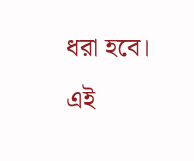ধরা হবে।
এই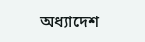অধ্যাদেশ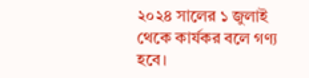২০২৪ সালের ১ জুলাই থেকে কার্যকর বলে গণ্য হবে।